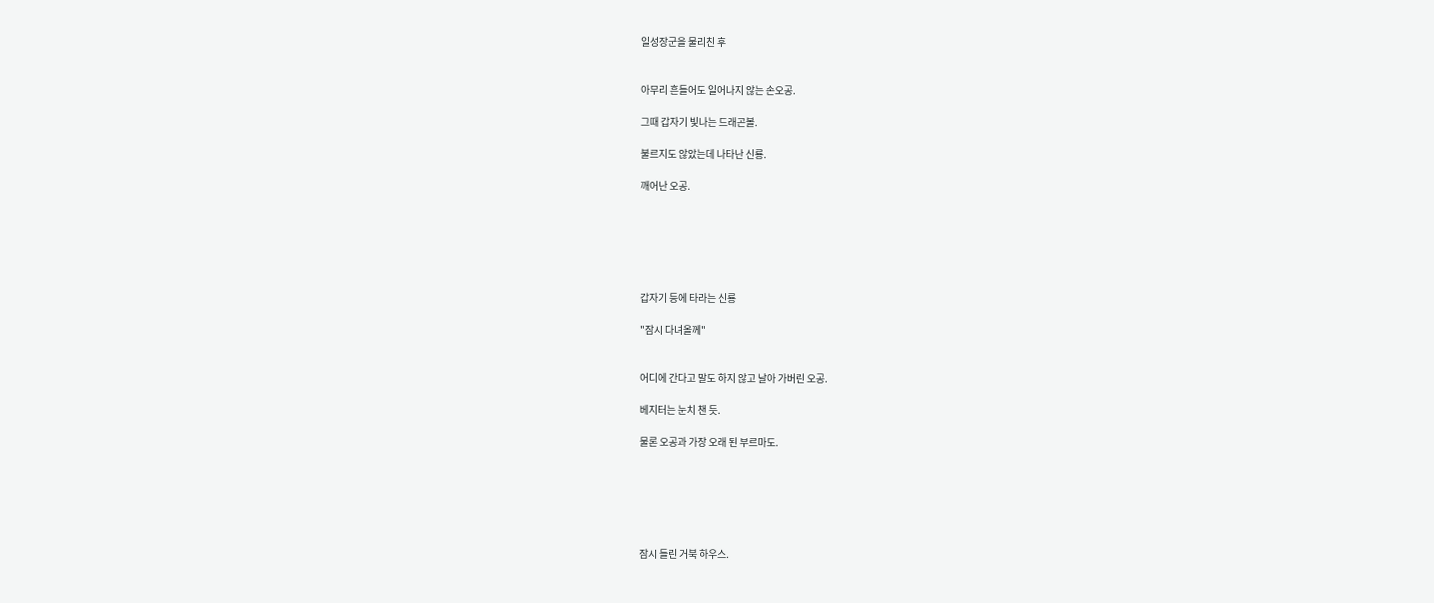일성장군을 물리친 후


아무리 흔들어도 일어나지 않는 손오공.

그때 갑자기 빛나는 드래곤볼.

불르지도 않았는데 나타난 신룡.

깨어난 오공.






갑자기 등에 타라는 신룡

"잠시 다녀올께"


어디에 간다고 말도 하지 않고 날아 가버린 오공.

베지터는 눈치 챈 듯.

물론 오공과 가장 오래 된 부르마도.






잠시 들린 거북 하우스.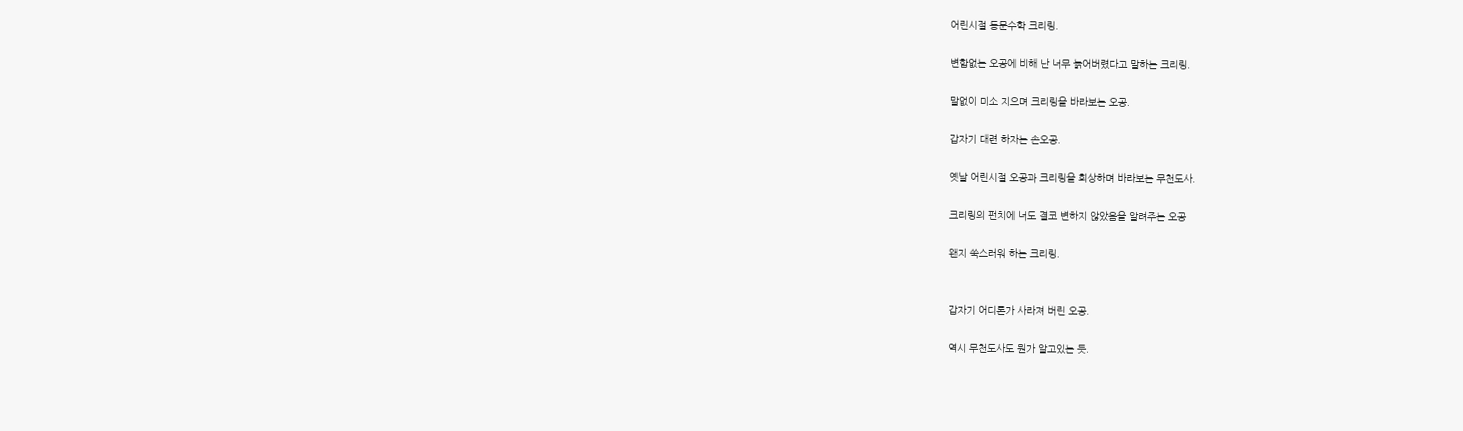어린시절 동문수학 크리링.

변함없는 오공에 비해 난 너무 늙어버렸다고 말하는 크리링.

말없이 미소 지으며 크리링을 바라보는 오공.

갑자기 대련 하자는 손오공.

옛날 어린시절 오공과 크리링을 회상하며 바라보는 무천도사.

크리링의 펀치에 너도 결코 변하지 않았음을 알려주는 오공

왠지 쑥스러워 하는 크리링.


갑자기 어디론가 사라져 버린 오공.

역시 무천도사도 뭔가 알고있는 듯.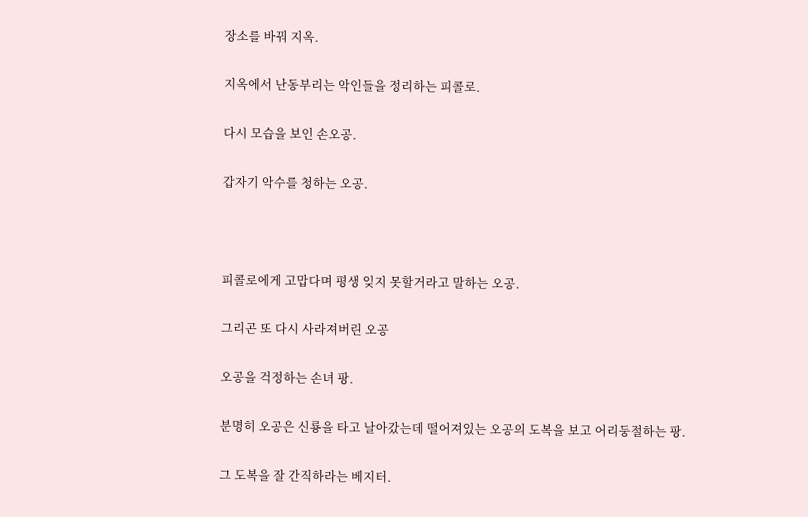장소를 바꿔 지옥.

지옥에서 난동부리는 악인들을 정리하는 피콜로.

다시 모습을 보인 손오공.

갑자기 악수를 청하는 오공.



피콜로에게 고맙다며 평생 잊지 못할거라고 말하는 오공.

그리곤 또 다시 사라져버린 오공

오공을 걱정하는 손녀 팡.

분명히 오공은 신룡을 타고 날아갔는데 떨어져있는 오공의 도복을 보고 어리둥절하는 팡.

그 도복을 잘 간직하라는 베지터.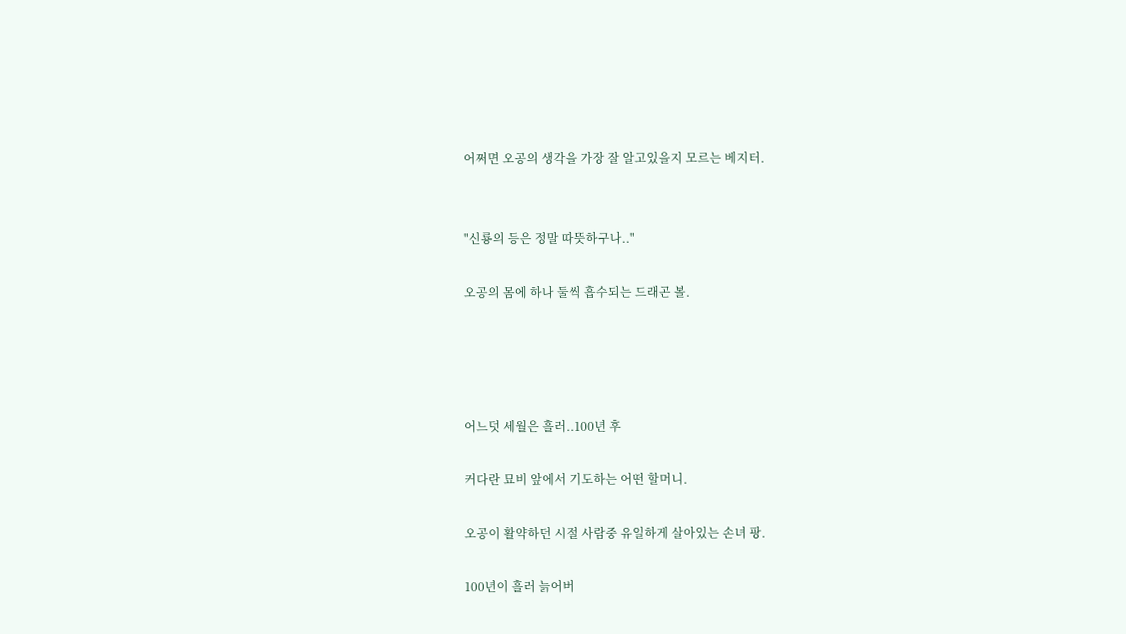어쩌면 오공의 생각을 가장 잘 알고있을지 모르는 베지터.


"신룡의 등은 정말 따뜻하구나.."

오공의 몸에 하나 둘씩 흡수되는 드래곤 볼.




어느덧 세월은 흘러..100년 후

커다란 묘비 앞에서 기도하는 어떤 할머니.

오공이 활약하던 시절 사람중 유일하게 살아있는 손녀 팡.

100년이 흘러 늙어버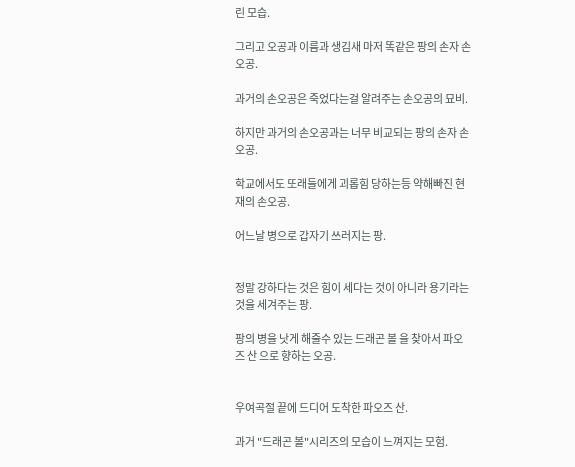린 모습.

그리고 오공과 이름과 생김새 마저 똑같은 팡의 손자 손오공.

과거의 손오공은 죽었다는걸 알려주는 손오공의 묘비.

하지만 과거의 손오공과는 너무 비교되는 팡의 손자 손오공.

학교에서도 또래들에게 괴롭힘 당하는등 약해빠진 현재의 손오공.

어느날 병으로 갑자기 쓰러지는 팡.


정말 강하다는 것은 힘이 세다는 것이 아니라 용기라는 것을 세겨주는 팡.

팡의 병을 낫게 해줄수 있는 드래곤 볼 을 찾아서 파오즈 산 으로 향하는 오공.


우여곡절 끝에 드디어 도착한 파오즈 산.

과거 "드래곤 볼"시리즈의 모습이 느껴지는 모험.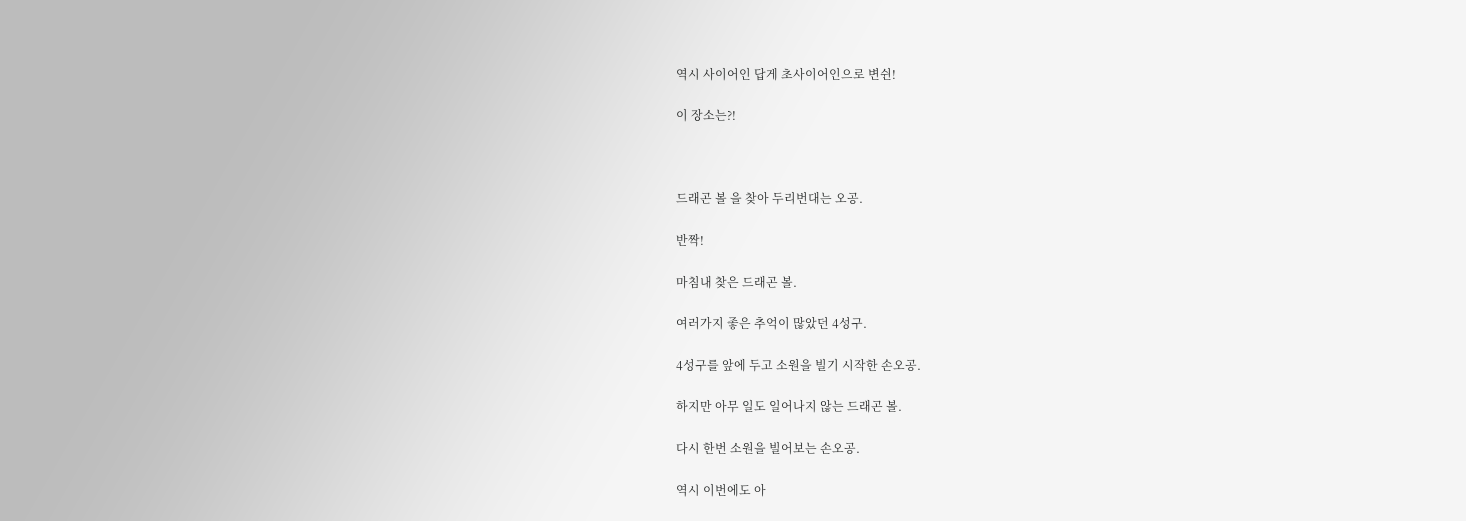역시 사이어인 답게 초사이어인으로 변쉰!

이 장소는?!



드래곤 볼 을 찾아 두리번대는 오공.

반짝!

마침내 찾은 드래곤 볼.

여러가지 좋은 추억이 많았던 4성구.

4성구를 앞에 두고 소원을 빌기 시작한 손오공.

하지만 아무 일도 일어나지 않는 드래곤 볼.

다시 한번 소원을 빌어보는 손오공.

역시 이번에도 아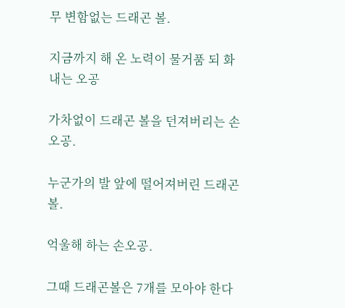무 변함없는 드래곤 볼.

지금까지 해 온 노력이 물거품 되 화내는 오공

가차없이 드래곤 볼을 던져버리는 손오공.

누군가의 발 앞에 떨어져버린 드래곤 볼.

억울해 하는 손오공.

그때 드래곤볼은 7개를 모아야 한다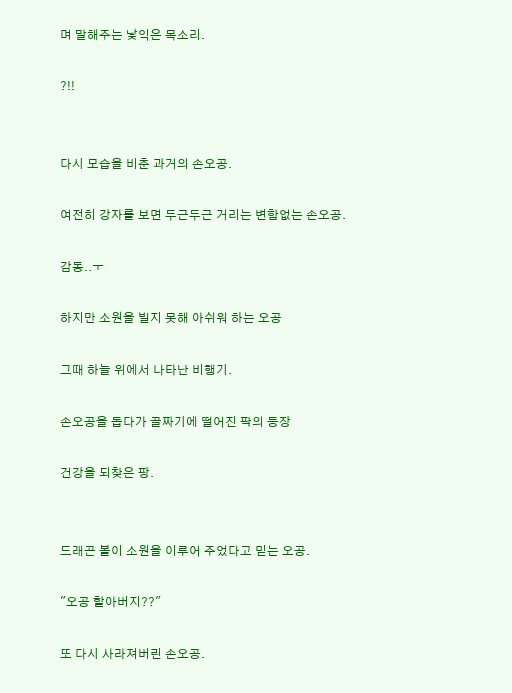며 말해주는 낯익은 목소리.

?!!


다시 모습을 비춘 과거의 손오공.

여전히 강자를 보면 두근두근 거리는 변함없는 손오공.

감동..ㅜ

하지만 소원을 빌지 못해 아쉬워 하는 오공

그때 하늘 위에서 나타난 비행기.

손오공을 돕다가 골짜기에 떨어진 팍의 등장

건강을 되찾은 팡.


드래곤 볼이 소원을 이루어 주었다고 믿는 오공.

"오공 할아버지??"

또 다시 사라져버린 손오공.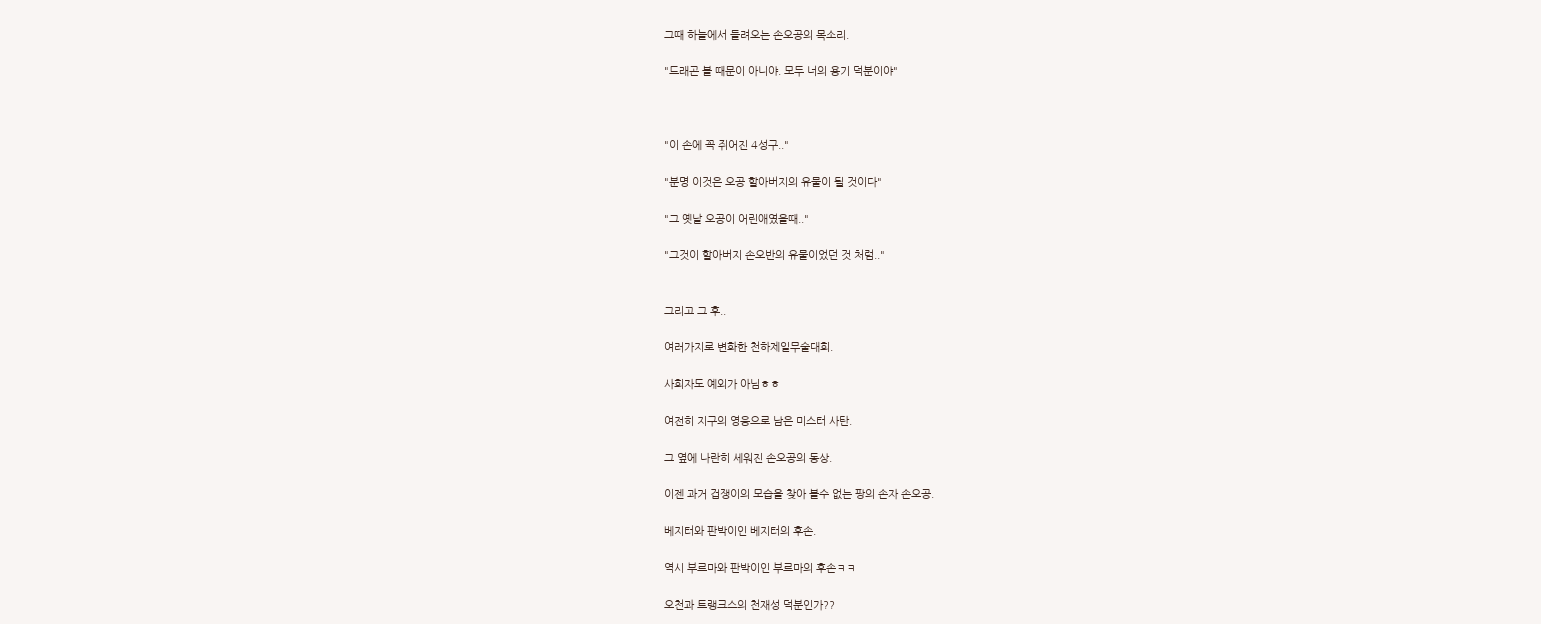그때 하늘에서 들려오는 손오공의 목소리.

"드래곤 볼 때문이 아니야. 모두 너의 용기 덕분이야"



"이 손에 꼭 쥐어진 4성구.."

"분명 이것은 오공 할아버지의 유물이 될 것이다"

"그 옛날 오공이 어린애였을때.."

"그것이 할아버지 손오반의 유물이었던 것 처럼.."


그리고 그 후..

여러가지로 변화한 천하제일무술대회.

사회자도 예외가 아님ㅎㅎ

여전히 지구의 영웅으로 남은 미스터 사탄.

그 옆에 나란히 세워진 손오공의 동상.

이젠 과거 겁쟁이의 모습을 찾아 볼수 없는 팡의 손자 손오공.

베지터와 판박이인 베지터의 후손.

역시 부르마와 판박이인 부르마의 후손ㅋㅋ

오천과 트랭크스의 천재성 덕분인가??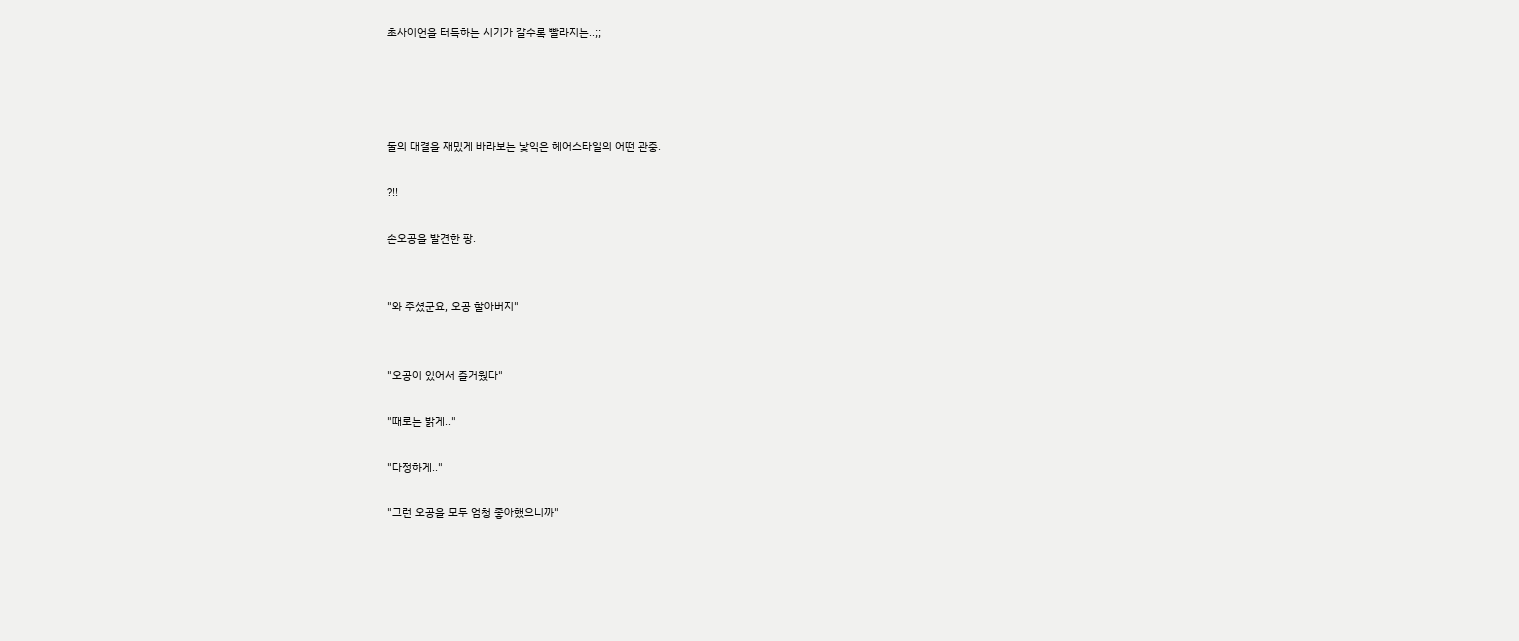초사이언을 터득하는 시기가 갈수록 빨라지는..;;




둘의 대결을 재밌게 바라보는 낯익은 헤어스타일의 어떤 관중.

?!!

손오공을 발견한 팡.


"와 주셨군요, 오공 할아버지"


"오공이 있어서 즐거웠다"

"때로는 밝게.."

"다정하게.."

"그런 오공을 모두 엄청 좋아했으니까"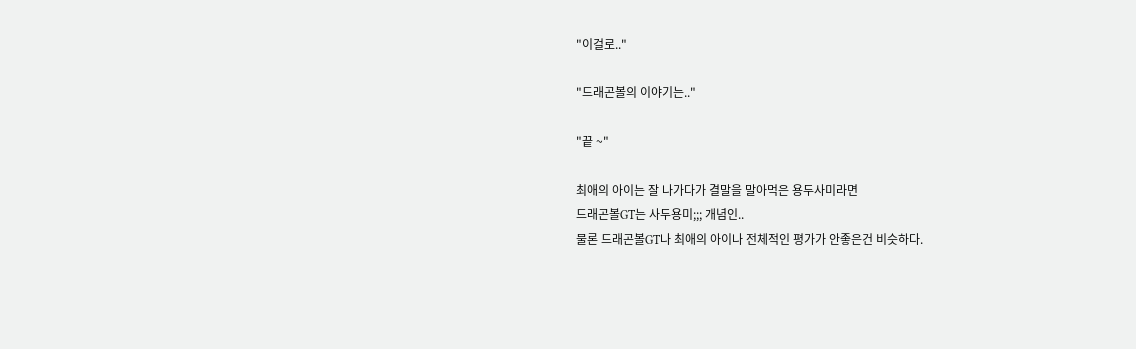"이걸로.."

"드래곤볼의 이야기는.."

"끝 ~"

최애의 아이는 잘 나가다가 결말을 말아먹은 용두사미라면
드래곤볼GT는 사두용미;;; 개념인..
물론 드래곤볼GT나 최애의 아이나 전체적인 평가가 안좋은건 비슷하다.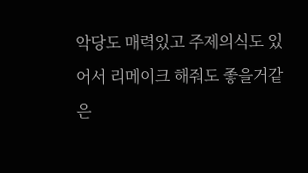악당도 매력있고 주제의식도 있어서 리메이크 해줘도 좋을거같은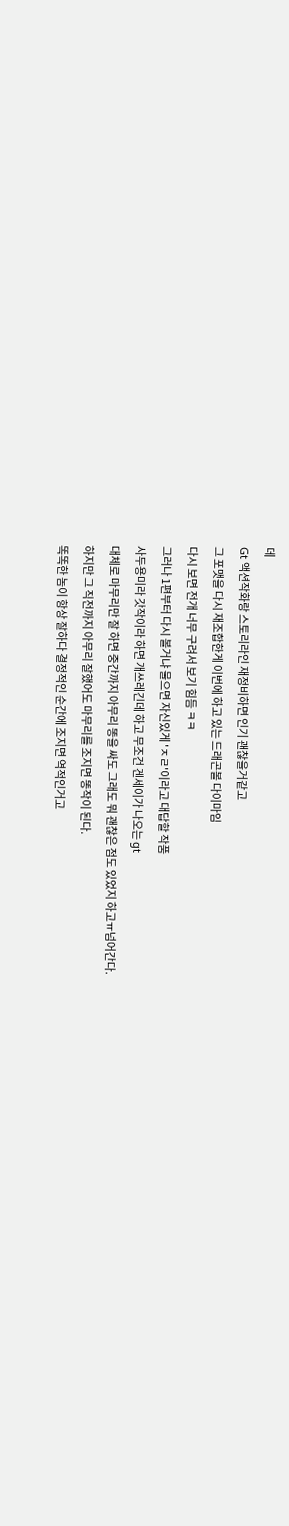데
Gt 액션작화랑 스토리라인 재정비하면 인기 괜찮을거같고
그 포맷을 다시 재조합한게 이번에 하고 있는 드래곤볼 다이마임
다시 보면 전개 너무 구려서 보기 힘듬 ㅋㅋ
그러나 1편부터 다시 볼거냐 물으면 자신있게 'ㅈㄹ'이라고 대답할 작품
사두용미라 갓작이라 하면 개쓰레긴데 하고 무조건 겐세이가 나오는 gt
대체로 마무리만 잘 하면 중간까지 아무리 똥을 싸도 그래도 뭐 괜찮은 점도 있었지 하고ㅠ넘어간다.
하지만 그 직전까지 아무리 잘했어도 마무리를 조지면 똥작이 된다.
똑똑한 놈이 항상 잘하다 결정적인 순간에 조지면 역적인거고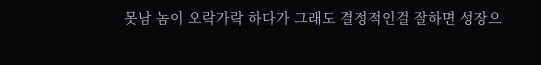못남 놈이 오락가락 하다가 그래도 결정적인걸 잘하면 성장으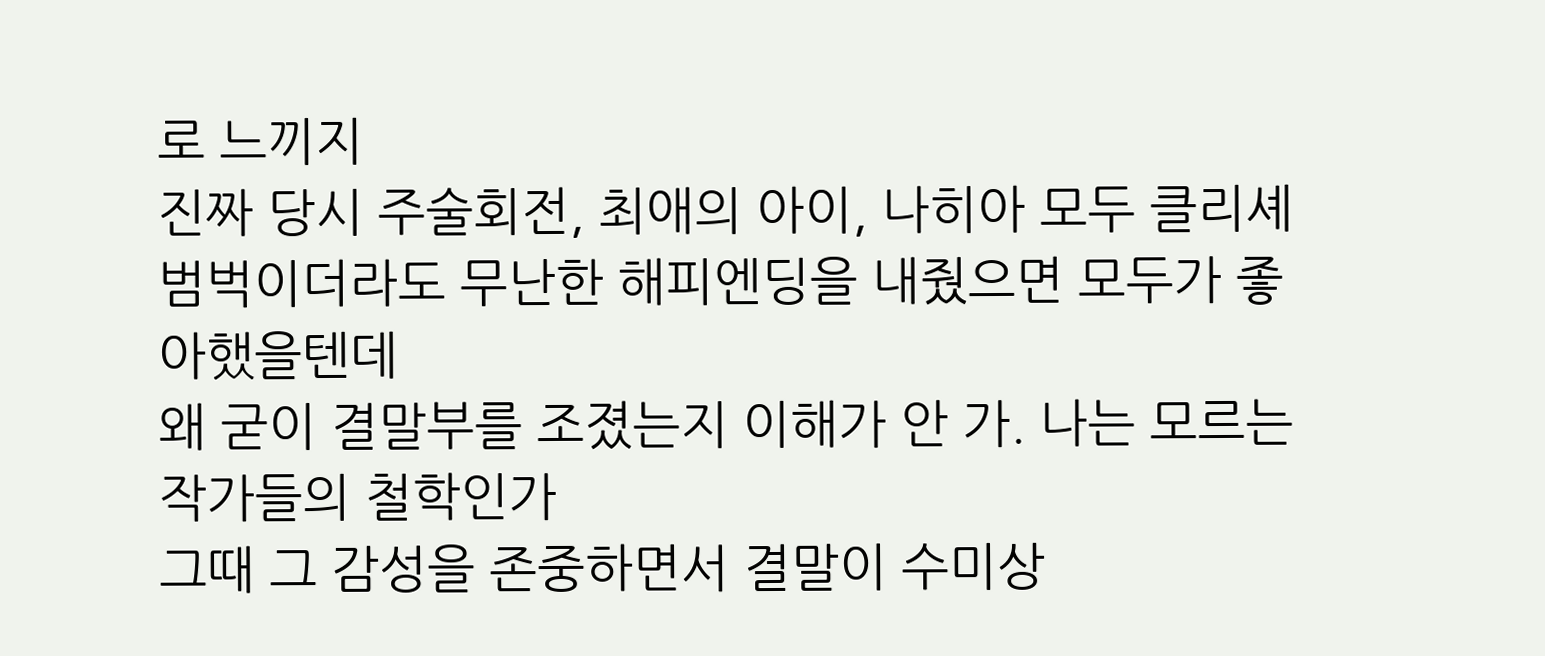로 느끼지
진짜 당시 주술회전, 최애의 아이, 나히아 모두 클리셰 범벅이더라도 무난한 해피엔딩을 내줬으면 모두가 좋아했을텐데
왜 굳이 결말부를 조졌는지 이해가 안 가. 나는 모르는 작가들의 철학인가
그때 그 감성을 존중하면서 결말이 수미상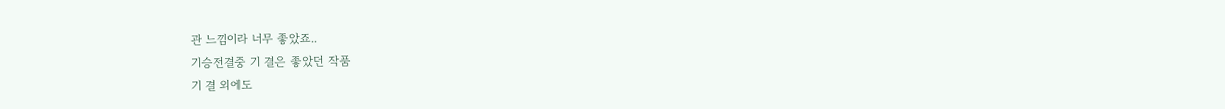관 느낌이라 너무 좋았죠..
기승전결중 기 결은 좋았던 작품
기 결 외에도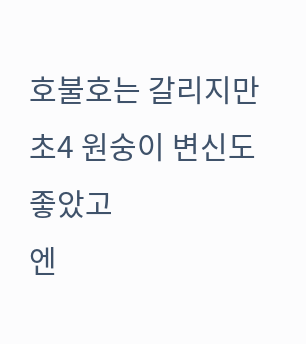호불호는 갈리지만 초4 원숭이 변신도 좋았고
엔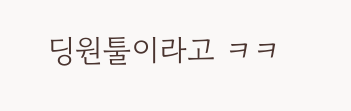딩원툴이라고 ㅋㅋ